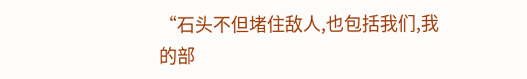“石头不但堵住敌人,也包括我们,我的部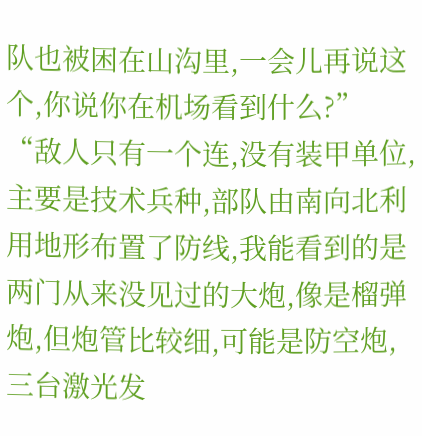队也被困在山沟里,一会儿再说这个,你说你在机场看到什么?”
“敌人只有一个连,没有装甲单位,主要是技术兵种,部队由南向北利用地形布置了防线,我能看到的是两门从来没见过的大炮,像是榴弹炮,但炮管比较细,可能是防空炮,三台激光发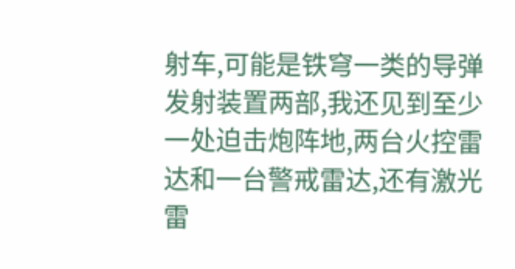射车,可能是铁穹一类的导弹发射装置两部,我还见到至少一处迫击炮阵地,两台火控雷达和一台警戒雷达,还有激光雷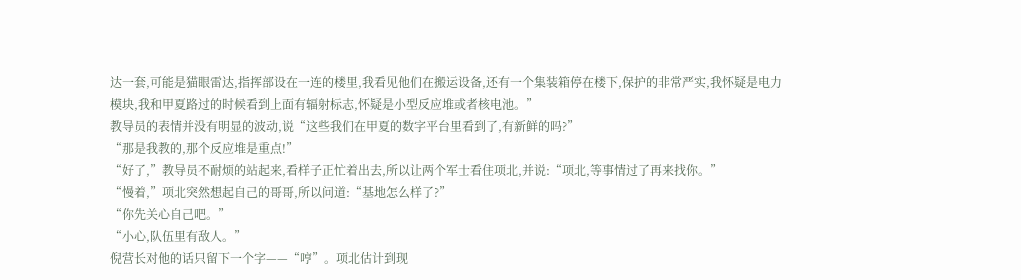达一套,可能是猫眼雷达,指挥部设在一连的楼里,我看见他们在搬运设备,还有一个集装箱停在楼下,保护的非常严实,我怀疑是电力模块,我和甲夏路过的时候看到上面有辐射标志,怀疑是小型反应堆或者核电池。”
教导员的表情并没有明显的波动,说“这些我们在甲夏的数字平台里看到了,有新鲜的吗?”
“那是我教的,那个反应堆是重点!”
“好了,”教导员不耐烦的站起来,看样子正忙着出去,所以让两个军士看住项北,并说:“项北,等事情过了再来找你。”
“慢着,”项北突然想起自己的哥哥,所以问道:“基地怎么样了?”
“你先关心自己吧。”
“小心,队伍里有敌人。”
倪营长对他的话只留下一个字——“哼”。项北估计到现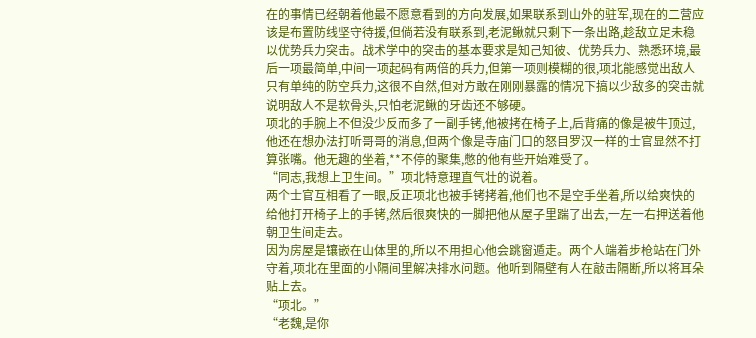在的事情已经朝着他最不愿意看到的方向发展,如果联系到山外的驻军,现在的二营应该是布置防线坚守待援,但倘若没有联系到,老泥鳅就只剩下一条出路,趁敌立足未稳以优势兵力突击。战术学中的突击的基本要求是知己知彼、优势兵力、熟悉环境,最后一项最简单,中间一项起码有两倍的兵力,但第一项则模糊的很,项北能感觉出敌人只有单纯的防空兵力,这很不自然,但对方敢在刚刚暴露的情况下搞以少敌多的突击就说明敌人不是软骨头,只怕老泥鳅的牙齿还不够硬。
项北的手腕上不但没少反而多了一副手铐,他被拷在椅子上,后背痛的像是被牛顶过,他还在想办法打听哥哥的消息,但两个像是寺庙门口的怒目罗汉一样的士官显然不打算张嘴。他无趣的坐着,**不停的聚集,憋的他有些开始难受了。
“同志,我想上卫生间。”项北特意理直气壮的说着。
两个士官互相看了一眼,反正项北也被手铐拷着,他们也不是空手坐着,所以给爽快的给他打开椅子上的手铐,然后很爽快的一脚把他从屋子里踹了出去,一左一右押送着他朝卫生间走去。
因为房屋是镶嵌在山体里的,所以不用担心他会跳窗遁走。两个人端着步枪站在门外守着,项北在里面的小隔间里解决排水问题。他听到隔壁有人在敲击隔断,所以将耳朵贴上去。
“项北。”
“老魏,是你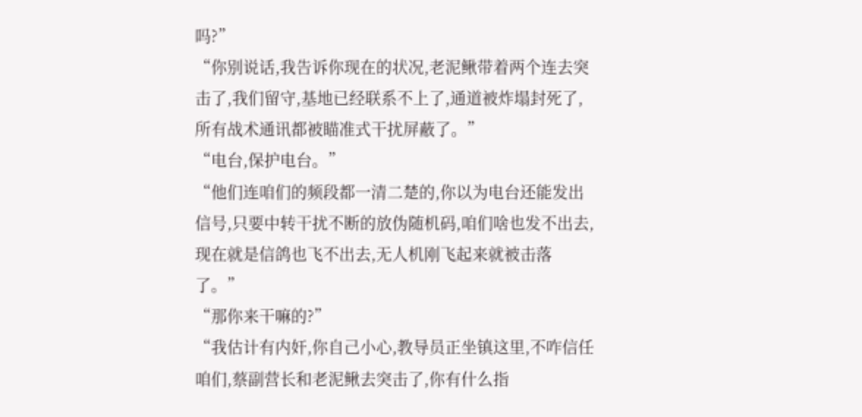吗?”
“你别说话,我告诉你现在的状况,老泥鳅带着两个连去突击了,我们留守,基地已经联系不上了,通道被炸塌封死了,所有战术通讯都被瞄准式干扰屏蔽了。”
“电台,保护电台。”
“他们连咱们的频段都一清二楚的,你以为电台还能发出信号,只要中转干扰不断的放伪随机码,咱们啥也发不出去,现在就是信鸽也飞不出去,无人机刚飞起来就被击落了。”
“那你来干嘛的?”
“我估计有内奸,你自己小心,教导员正坐镇这里,不咋信任咱们,蔡副营长和老泥鳅去突击了,你有什么指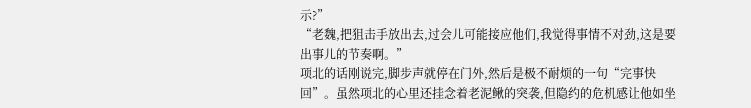示?”
“老魏,把狙击手放出去,过会儿可能接应他们,我觉得事情不对劲,这是要出事儿的节奏啊。”
项北的话刚说完,脚步声就停在门外,然后是极不耐烦的一句“完事快回”。虽然项北的心里还挂念着老泥鳅的突袭,但隐约的危机感让他如坐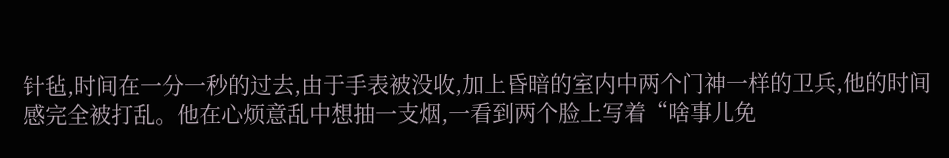针毡,时间在一分一秒的过去,由于手表被没收,加上昏暗的室内中两个门神一样的卫兵,他的时间感完全被打乱。他在心烦意乱中想抽一支烟,一看到两个脸上写着“啥事儿免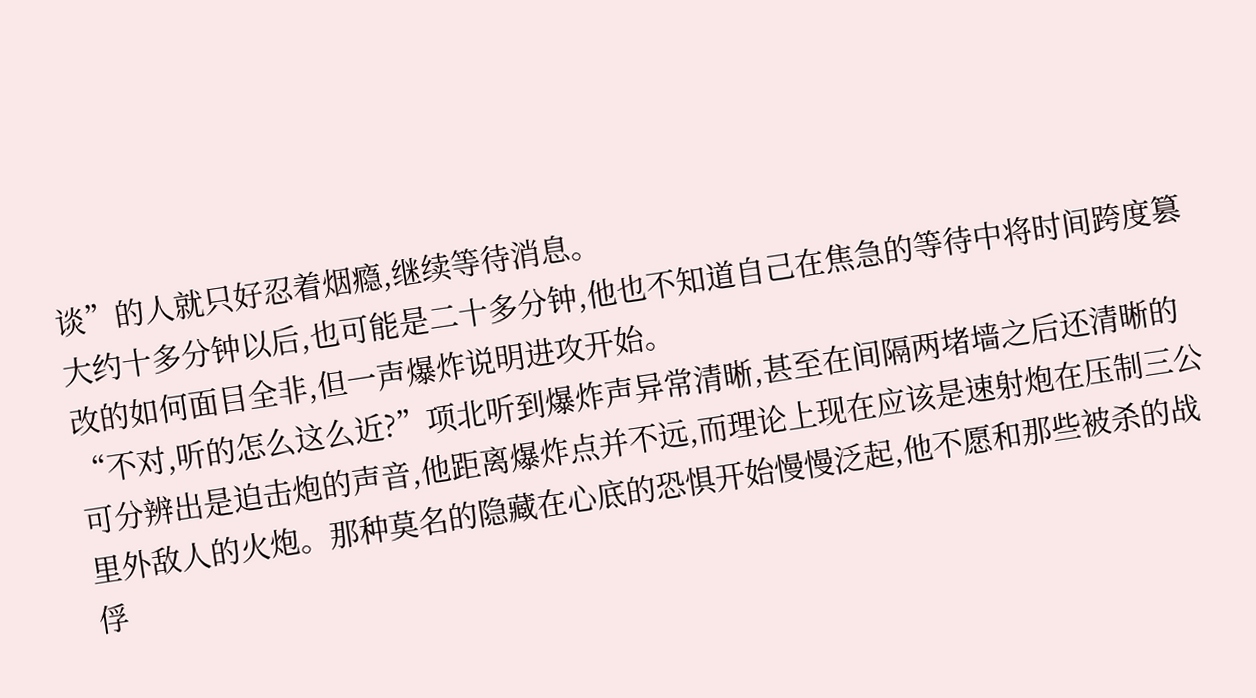谈”的人就只好忍着烟瘾,继续等待消息。
大约十多分钟以后,也可能是二十多分钟,他也不知道自己在焦急的等待中将时间跨度篡改的如何面目全非,但一声爆炸说明进攻开始。
“不对,听的怎么这么近?”项北听到爆炸声异常清晰,甚至在间隔两堵墙之后还清晰的可分辨出是迫击炮的声音,他距离爆炸点并不远,而理论上现在应该是速射炮在压制三公里外敌人的火炮。那种莫名的隐藏在心底的恐惧开始慢慢泛起,他不愿和那些被杀的战俘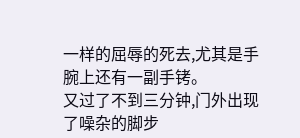一样的屈辱的死去,尤其是手腕上还有一副手铐。
又过了不到三分钟,门外出现了噪杂的脚步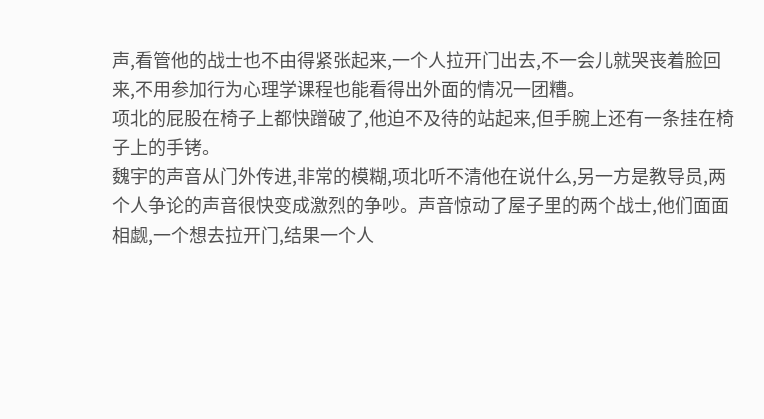声,看管他的战士也不由得紧张起来,一个人拉开门出去,不一会儿就哭丧着脸回来,不用参加行为心理学课程也能看得出外面的情况一团糟。
项北的屁股在椅子上都快蹭破了,他迫不及待的站起来,但手腕上还有一条挂在椅子上的手铐。
魏宇的声音从门外传进,非常的模糊,项北听不清他在说什么,另一方是教导员,两个人争论的声音很快变成激烈的争吵。声音惊动了屋子里的两个战士,他们面面相觑,一个想去拉开门,结果一个人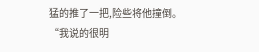猛的推了一把,险些将他撞倒。
“我说的很明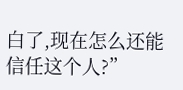白了,现在怎么还能信任这个人?”